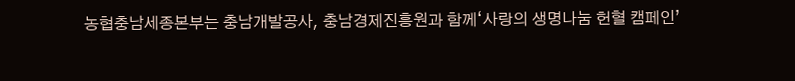농협충남세종본부는 충남개발공사, 충남경제진흥원과 함께‘사랑의 생명나눔 헌혈 캠페인’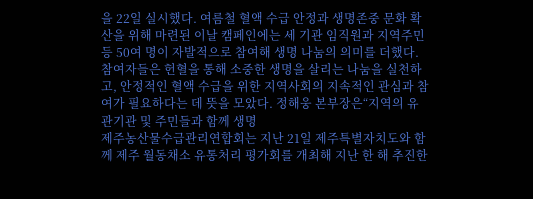을 22일 실시했다. 여름철 혈액 수급 안정과 생명존중 문화 확산을 위해 마련된 이날 캠페인에는 세 기관 임직원과 지역주민 등 50여 명이 자발적으로 참여해 생명 나눔의 의미를 더했다. 참여자들은 헌혈을 통해 소중한 생명을 살리는 나눔을 실천하고, 안정적인 혈액 수급을 위한 지역사회의 지속적인 관심과 참여가 필요하다는 데 뜻을 모았다. 정해웅 본부장은“지역의 유관기관 및 주민들과 함께 생명
제주농산물수급관리연합회는 지난 21일 제주특별자치도와 함께 제주 월동채소 유통처리 평가회를 개최해 지난 한 해 추진한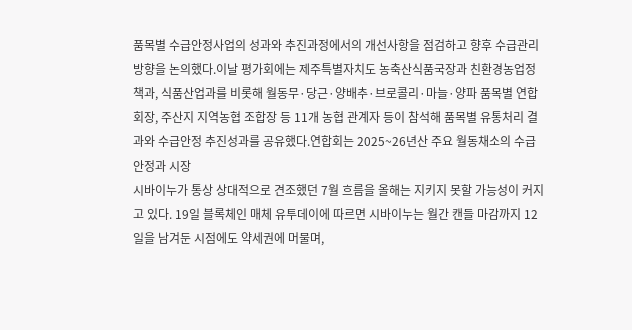품목별 수급안정사업의 성과와 추진과정에서의 개선사항을 점검하고 향후 수급관리 방향을 논의했다.이날 평가회에는 제주특별자치도 농축산식품국장과 친환경농업정책과, 식품산업과를 비롯해 월동무·당근·양배추·브로콜리·마늘·양파 품목별 연합회장, 주산지 지역농협 조합장 등 11개 농협 관계자 등이 참석해 품목별 유통처리 결과와 수급안정 추진성과를 공유했다.연합회는 2025~26년산 주요 월동채소의 수급 안정과 시장
시바이누가 통상 상대적으로 견조했던 7월 흐름을 올해는 지키지 못할 가능성이 커지고 있다. 19일 블록체인 매체 유투데이에 따르면 시바이누는 월간 캔들 마감까지 12일을 남겨둔 시점에도 약세권에 머물며,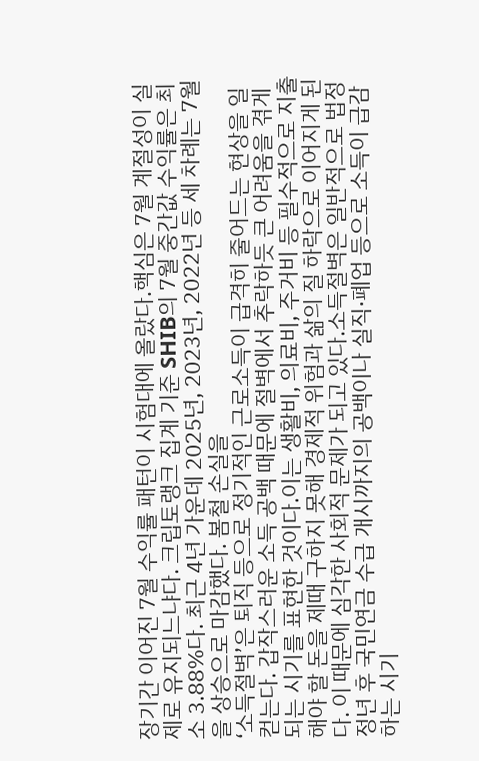장기간 이어진 7월 수익률 패턴이 시험대에 올랐다.핵심은 7월 계절성이 실제로 유지되느냐다. 크립토랭크 집계 기준 SHIB의 7월 중간값 수익률은 최소 3.88%다. 최근 4년 가운데 2025년, 2023년, 2022년 등 세 차례는 7월을 상승으로 마감했다. 봄철 손실을
‘소득절벽’은 퇴직 등으로 정기적인 근로소득이 급격히 줄어드는 현상을 일컫는다. 갑작스러운 소득 공백 때문에 절벽에서 추락하듯 큰 어려움을 겪게 되는 시기를 표현한 것이다.이는 생활비, 의료비, 주거비 등 필수적으로 지출해야 할 돈을 제때 구하지 못해 경제적 위험과 삶의 질 하락으로 이어지게 된다. 이 때문에 심각한 사회적 문제가 되고 있다.소득절벽은 일반적으로 법정 정년 후 국민연금 수급 개시까지의 공백이나 실직·폐업 등으로 소득이 급감하는 시기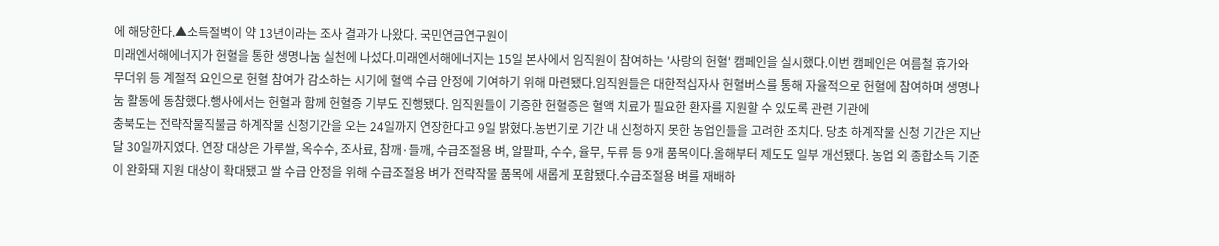에 해당한다.▲소득절벽이 약 13년이라는 조사 결과가 나왔다. 국민연금연구원이
미래엔서해에너지가 헌혈을 통한 생명나눔 실천에 나섰다.미래엔서해에너지는 15일 본사에서 임직원이 참여하는 '사랑의 헌혈' 캠페인을 실시했다.이번 캠페인은 여름철 휴가와 무더위 등 계절적 요인으로 헌혈 참여가 감소하는 시기에 혈액 수급 안정에 기여하기 위해 마련됐다.임직원들은 대한적십자사 헌혈버스를 통해 자율적으로 헌혈에 참여하며 생명나눔 활동에 동참했다.행사에서는 헌혈과 함께 헌혈증 기부도 진행됐다. 임직원들이 기증한 헌혈증은 혈액 치료가 필요한 환자를 지원할 수 있도록 관련 기관에
충북도는 전략작물직불금 하계작물 신청기간을 오는 24일까지 연장한다고 9일 밝혔다.농번기로 기간 내 신청하지 못한 농업인들을 고려한 조치다. 당초 하계작물 신청 기간은 지난달 30일까지였다. 연장 대상은 가루쌀, 옥수수, 조사료, 참깨·들깨, 수급조절용 벼, 알팔파, 수수, 율무, 두류 등 9개 품목이다.올해부터 제도도 일부 개선됐다. 농업 외 종합소득 기준이 완화돼 지원 대상이 확대됐고 쌀 수급 안정을 위해 수급조절용 벼가 전략작물 품목에 새롭게 포함됐다.수급조절용 벼를 재배하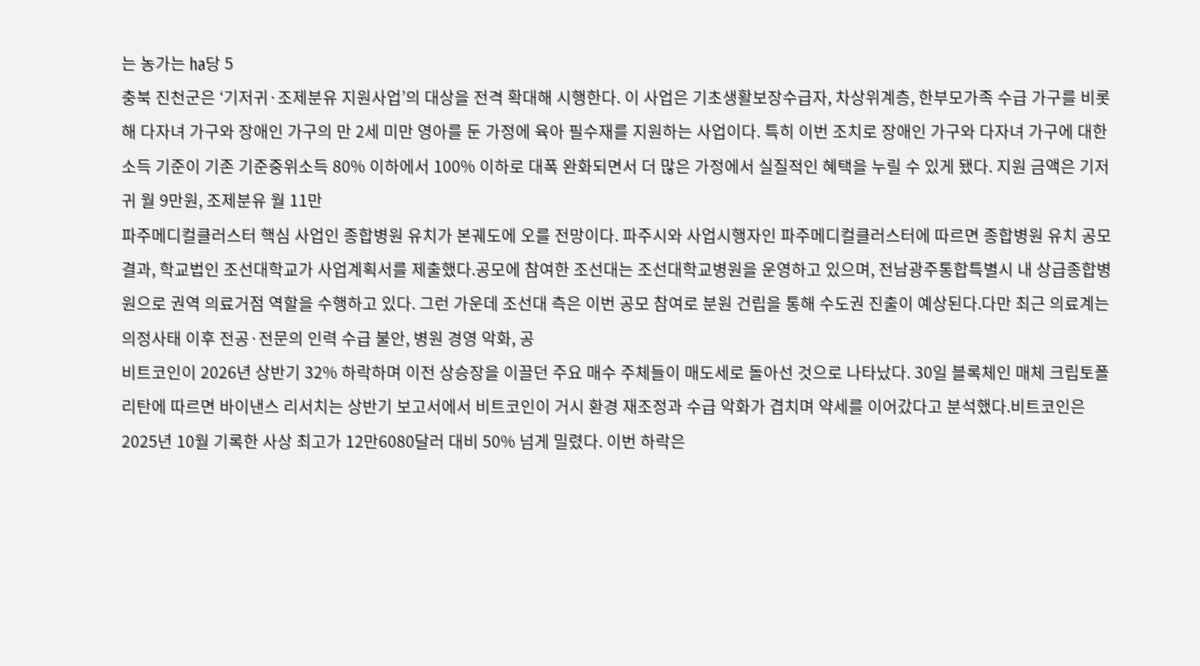는 농가는 ㏊당 5
충북 진천군은 ‘기저귀·조제분유 지원사업’의 대상을 전격 확대해 시행한다. 이 사업은 기초생활보장수급자, 차상위계층, 한부모가족 수급 가구를 비롯해 다자녀 가구와 장애인 가구의 만 2세 미만 영아를 둔 가정에 육아 필수재를 지원하는 사업이다. 특히 이번 조치로 장애인 가구와 다자녀 가구에 대한 소득 기준이 기존 기준중위소득 80% 이하에서 100% 이하로 대폭 완화되면서 더 많은 가정에서 실질적인 혜택을 누릴 수 있게 됐다. 지원 금액은 기저귀 월 9만원, 조제분유 월 11만
파주메디컬클러스터 핵심 사업인 종합병원 유치가 본궤도에 오를 전망이다. 파주시와 사업시행자인 파주메디컬클러스터에 따르면 종합병원 유치 공모 결과, 학교법인 조선대학교가 사업계획서를 제출했다.공모에 참여한 조선대는 조선대학교병원을 운영하고 있으며, 전남광주통합특별시 내 상급종합병원으로 권역 의료거점 역할을 수행하고 있다. 그런 가운데 조선대 측은 이번 공모 참여로 분원 건립을 통해 수도권 진출이 예상된다.다만 최근 의료계는 의정사태 이후 전공·전문의 인력 수급 불안, 병원 경영 악화, 공
비트코인이 2026년 상반기 32% 하락하며 이전 상승장을 이끌던 주요 매수 주체들이 매도세로 돌아선 것으로 나타났다. 30일 블록체인 매체 크립토폴리탄에 따르면 바이낸스 리서치는 상반기 보고서에서 비트코인이 거시 환경 재조정과 수급 악화가 겹치며 약세를 이어갔다고 분석했다.비트코인은 2025년 10월 기록한 사상 최고가 12만6080달러 대비 50% 넘게 밀렸다. 이번 하락은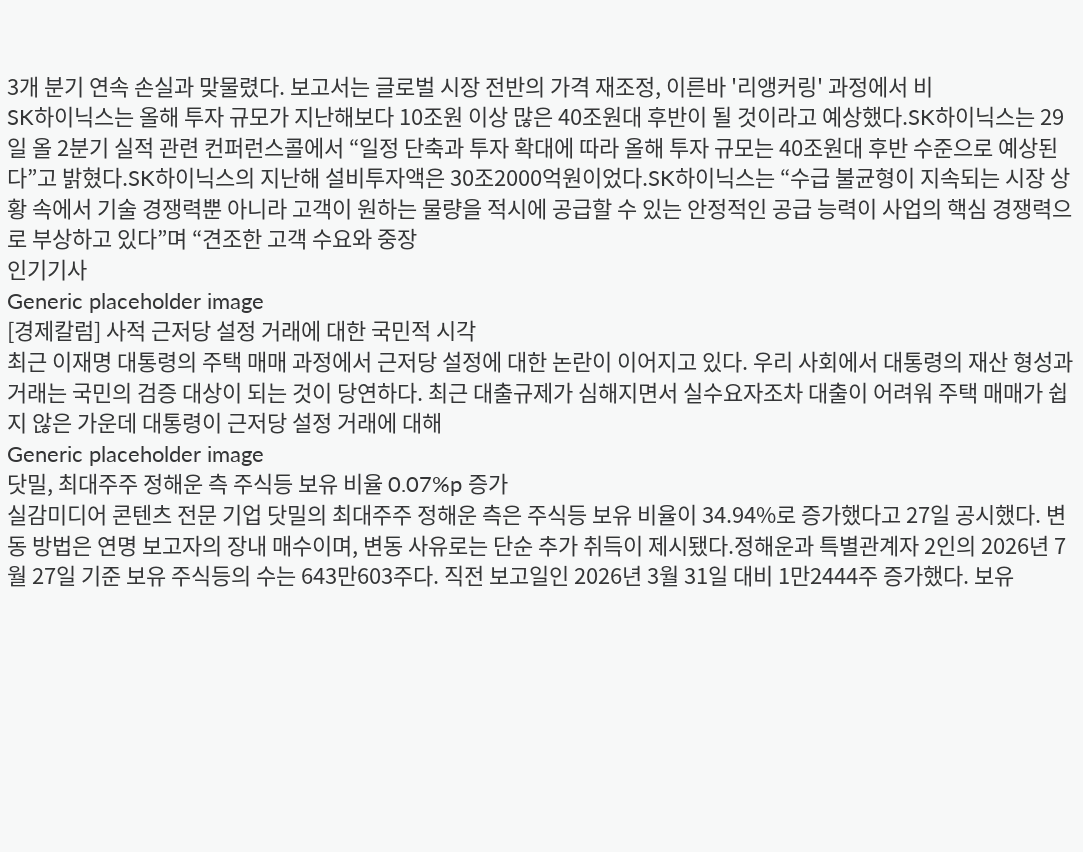3개 분기 연속 손실과 맞물렸다. 보고서는 글로벌 시장 전반의 가격 재조정, 이른바 '리앵커링' 과정에서 비
SK하이닉스는 올해 투자 규모가 지난해보다 10조원 이상 많은 40조원대 후반이 될 것이라고 예상했다.SK하이닉스는 29일 올 2분기 실적 관련 컨퍼런스콜에서 “일정 단축과 투자 확대에 따라 올해 투자 규모는 40조원대 후반 수준으로 예상된다”고 밝혔다.SK하이닉스의 지난해 설비투자액은 30조2000억원이었다.SK하이닉스는 “수급 불균형이 지속되는 시장 상황 속에서 기술 경쟁력뿐 아니라 고객이 원하는 물량을 적시에 공급할 수 있는 안정적인 공급 능력이 사업의 핵심 경쟁력으로 부상하고 있다”며 “견조한 고객 수요와 중장
인기기사
Generic placeholder image
[경제칼럼] 사적 근저당 설정 거래에 대한 국민적 시각
최근 이재명 대통령의 주택 매매 과정에서 근저당 설정에 대한 논란이 이어지고 있다. 우리 사회에서 대통령의 재산 형성과 거래는 국민의 검증 대상이 되는 것이 당연하다. 최근 대출규제가 심해지면서 실수요자조차 대출이 어려워 주택 매매가 쉽지 않은 가운데 대통령이 근저당 설정 거래에 대해
Generic placeholder image
닷밀, 최대주주 정해운 측 주식등 보유 비율 0.07%p 증가
실감미디어 콘텐츠 전문 기업 닷밀의 최대주주 정해운 측은 주식등 보유 비율이 34.94%로 증가했다고 27일 공시했다. 변동 방법은 연명 보고자의 장내 매수이며, 변동 사유로는 단순 추가 취득이 제시됐다.정해운과 특별관계자 2인의 2026년 7월 27일 기준 보유 주식등의 수는 643만603주다. 직전 보고일인 2026년 3월 31일 대비 1만2444주 증가했다. 보유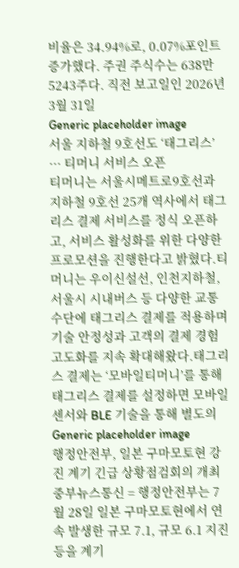비율은 34.94%로, 0.07%포인트 증가했다. 주권 주식수는 638만5243주다. 직전 보고일인 2026년 3월 31일
Generic placeholder image
서울 지하철 9호선도 ‘태그리스’ ··· 티머니 서비스 오픈
티머니는 서울시메트로9호선과 지하철 9호선 25개 역사에서 태그리스 결제 서비스를 정식 오픈하고, 서비스 활성화를 위한 다양한 프로모션을 진행한다고 밝혔다.티머니는 우이신설선, 인천지하철, 서울시 시내버스 등 다양한 교통수단에 태그리스 결제를 적용하며 기술 안정성과 고객의 결제 경험 고도화를 지속 확대해왔다.태그리스 결제는 ‘모바일티머니’를 통해 태그리스 결제를 설정하면 모바일 센서와 BLE 기술을 통해 별도의
Generic placeholder image
행정안전부, 일본 구마모토현 강진 계기 긴급 상황점검회의 개최
중부뉴스통신 = 행정안전부는 7월 28일 일본 구마모토현에서 연속 발생한 규모 7.1, 규모 6.1 지진 등을 계기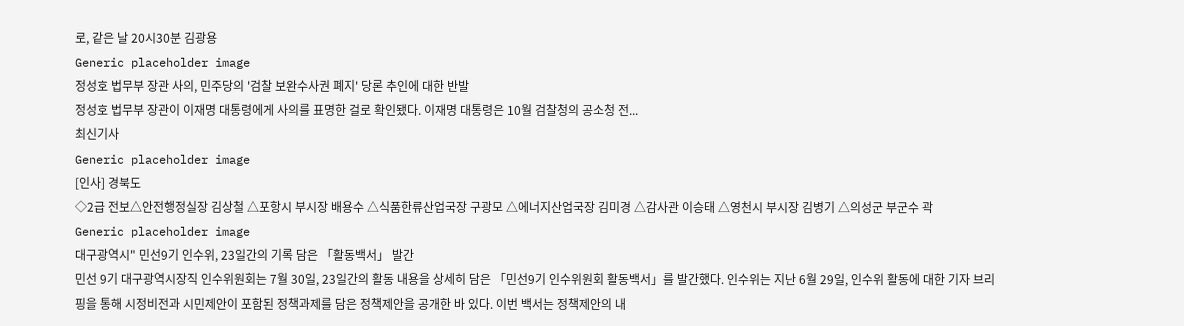로, 같은 날 20시30분 김광용
Generic placeholder image
정성호 법무부 장관 사의, 민주당의 '검찰 보완수사권 폐지' 당론 추인에 대한 반발
정성호 법무부 장관이 이재명 대통령에게 사의를 표명한 걸로 확인됐다. 이재명 대통령은 10월 검찰청의 공소청 전...
최신기사
Generic placeholder image
[인사] 경북도
◇2급 전보△안전행정실장 김상철 △포항시 부시장 배용수 △식품한류산업국장 구광모 △에너지산업국장 김미경 △감사관 이승태 △영천시 부시장 김병기 △의성군 부군수 곽
Generic placeholder image
대구광역시" 민선9기 인수위, 23일간의 기록 담은 「활동백서」 발간
민선 9기 대구광역시장직 인수위원회는 7월 30일, 23일간의 활동 내용을 상세히 담은 「민선9기 인수위원회 활동백서」를 발간했다. 인수위는 지난 6월 29일, 인수위 활동에 대한 기자 브리핑을 통해 시정비전과 시민제안이 포함된 정책과제를 담은 정책제안을 공개한 바 있다. 이번 백서는 정책제안의 내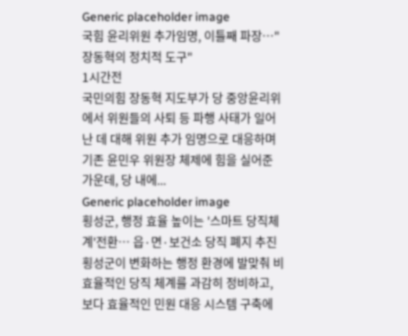Generic placeholder image
국힘 윤리위원 추가임명, 이틀째 파장…"장동혁의 정치적 도구"
1시간전
국민의힘 장동혁 지도부가 당 중앙윤리위에서 위원들의 사퇴 등 파행 사태가 일어난 데 대해 위원 추가 임명으로 대응하며 기존 윤민우 위원장 체제에 힘을 실어준 가운데, 당 내에...
Generic placeholder image
횡성군, 행정 효율 높이는 '스마트 당직체계'전환… 읍·면·보건소 당직 폐지 추진
횡성군이 변화하는 행정 환경에 발맞춰 비효율적인 당직 체계를 과감히 정비하고, 보다 효율적인 민원 대응 시스템 구축에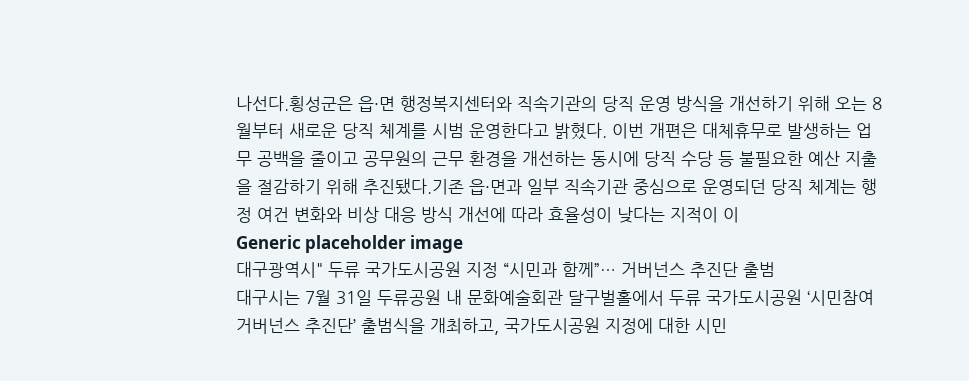나선다.횡성군은 읍·면 행정복지센터와 직속기관의 당직 운영 방식을 개선하기 위해 오는 8월부터 새로운 당직 체계를 시범 운영한다고 밝혔다. 이번 개편은 대체휴무로 발생하는 업무 공백을 줄이고 공무원의 근무 환경을 개선하는 동시에 당직 수당 등 불필요한 예산 지출을 절감하기 위해 추진됐다.기존 읍·면과 일부 직속기관 중심으로 운영되던 당직 체계는 행정 여건 변화와 비상 대응 방식 개선에 따라 효율성이 낮다는 지적이 이
Generic placeholder image
대구광역시" 두류 국가도시공원 지정 “시민과 함께”… 거버넌스 추진단 출범
대구시는 7월 31일 두류공원 내 문화예술회관 달구벌홀에서 두류 국가도시공원 ‘시민참여 거버넌스 추진단’ 출범식을 개최하고, 국가도시공원 지정에 대한 시민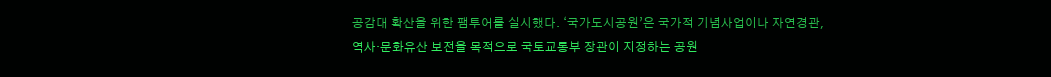공감대 확산을 위한 팸투어를 실시했다. ‘국가도시공원’은 국가적 기념사업이나 자연경관, 역사·문화유산 보전을 목적으로 국토교통부 장관이 지정하는 공원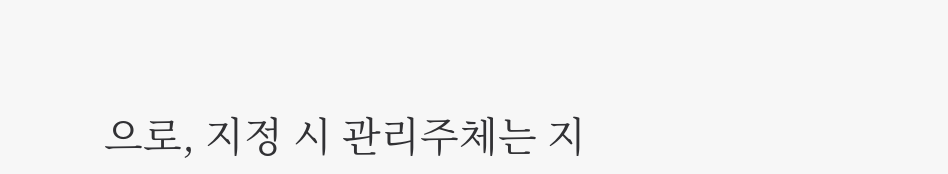으로, 지정 시 관리주체는 지